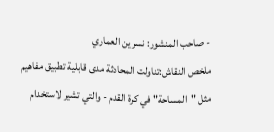- صاحب المنشور: نسرين العماري
ملخص النقاش:تناولت المحادثة مدى قابلية تطبيق مفاهيم مثل "المساحة" في كرة القدم - والتي تشير لاستخدام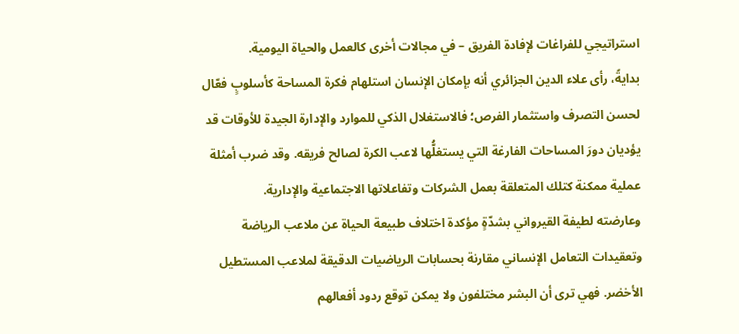استراتيجي للفراغات لإفادة الفريق – في مجالات أخرى كالعمل والحياة اليومية.
بدايةً، رأى علاء الدين الجزائري أنه بإمكان الإنسان استلهام فكرة المساحة كأسلوبٍ فعّال لحسن التصرف واستثمار الفرص؛ فالاستغلال الذكي للموارد والإدارة الجيدة للأوقات قد يؤديان دورَ المساحات الفارغة التي يستغلُّها لاعب الكرة لصالح فريقه. وقد ضرب أمثلة عملية ممكنة كتلك المتعلقة بعمل الشركات وتفاعلاتها الاجتماعية والإدارية.
وعارضته لطيفة القيرواني بشدّةٍ مؤكدة اختلاف طبيعة الحياة عن ملاعب الرياضة وتعقيدات التعامل الإنساني مقارنة بحسابات الرياضيات الدقيقة لملاعب المستطيل الأخضر. فهي ترى أن البشر مختلفون ولا يمكن توقع ردود أفعالهم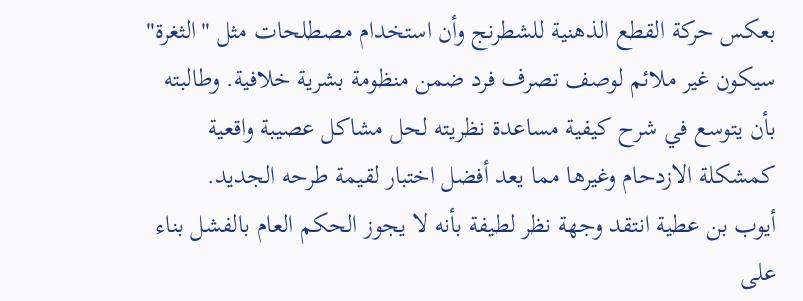بعكس حركة القطع الذهنية للشطرنج وأن استخدام مصطلحات مثل "الثغرة" سيكون غير ملائم لوصف تصرف فرد ضمن منظومة بشرية خلافية. وطالبته بأن يتوسع في شرح كيفية مساعدة نظريته لحل مشاكل عصيبة واقعية كمشكلة الازدحام وغيرها مما يعد أفضل اختبار لقيمة طرحه الجديد.
أيوب بن عطية انتقد وجهة نظر لطيفة بأنه لا يجوز الحكم العام بالفشل بناء على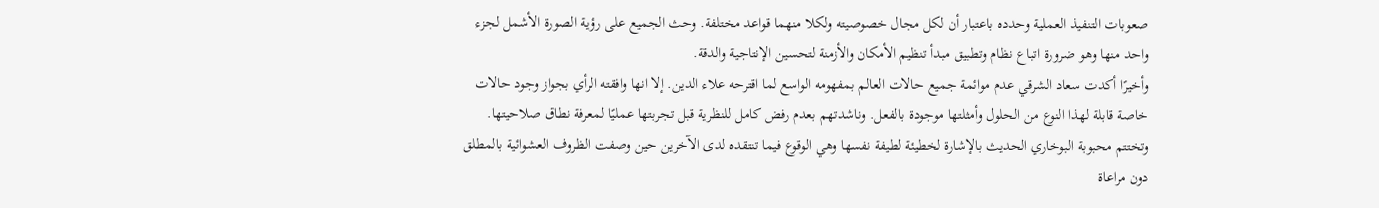صعوبات التنفيذ العملية وحدده باعتبار أن لكل مجال خصوصيته ولكلا منهما قواعد مختلفة. وحث الجميع على رؤية الصورة الأشمل لجزء واحد منها وهو ضرورة اتباع نظام وتطبيق مبدأ تنظيم الأمكان والأزمنة لتحسين الإنتاجية والدقة.
وأخيرًا أكدت سعاد الشرقي عدم موائمة جميع حالات العالم بمفهومه الواسع لما اقترحه علاء الدين. إلا انها وافقته الرأي بجواز وجود حالات خاصة قابلة لهذا النوع من الحلول وأمثلتها موجودة بالفعل. وناشدتهم بعدم رفض كامل للنظرية قبل تجربتها عمليًا لمعرفة نطاق صلاحيتها.
وتختتم محبوبة البوخاري الحديث بالإشارة لخطيئة لطيفة نفسها وهي الوقوع فيما تنتقده لدى الآخرين حين وصفت الظروف العشوائية بالمطلق دون مراعاة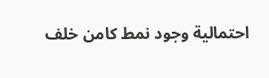احتمالية وجود نمط كامن خلف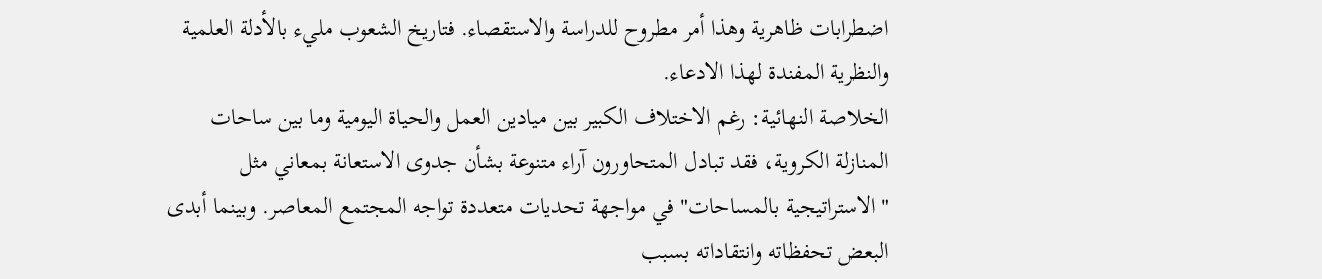اضطرابات ظاهرية وهذا أمر مطروح للدراسة والاستقصاء. فتاريخ الشعوب مليء بالأدلة العلمية والنظرية المفندة لهذا الادعاء.
الخلاصة النهائية: رغم الاختلاف الكبير بين ميادين العمل والحياة اليومية وما بين ساحات المنازلة الكروية، فقد تبادل المتحاورون آراء متنوعة بشأن جدوى الاستعانة بمعاني مثل "الاستراتيجية بالمساحات" في مواجهة تحديات متعددة تواجه المجتمع المعاصر. وبينما أبدى البعض تحفظاته وانتقاداته بسبب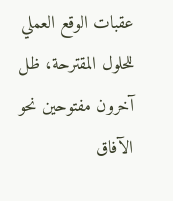عقبات الوقع العملي للحلول المقترحة، ظل آخرون مفتوحين نحو الآفاق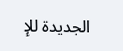الجديدة للإ